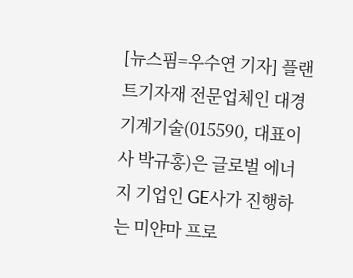[뉴스핌=우수연 기자] 플랜트기자재 전문업체인 대경기계기술(015590, 대표이사 박규홍)은 글로벌 에너지 기업인 GE사가 진행하는 미얀마 프로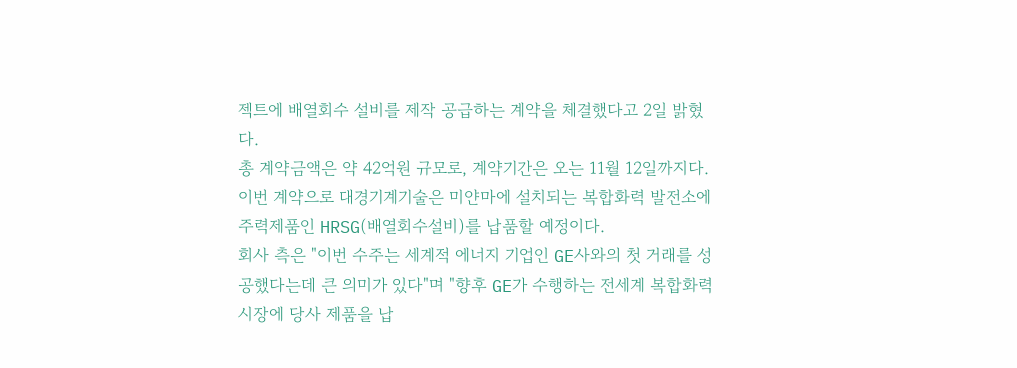젝트에 배열회수 설비를 제작 공급하는 계약을 체결했다고 2일 밝혔다.
총 계약금액은 약 42억원 규모로, 계약기간은 오는 11월 12일까지다. 이번 계약으로 대경기계기술은 미얀마에 설치되는 복합화력 발전소에 주력제품인 HRSG(배열회수설비)를 납품할 예정이다.
회사 측은 "이번 수주는 세계적 에너지 기업인 GE사와의 첫 거래를 성공했다는데 큰 의미가 있다"며 "향후 GE가 수행하는 전세계 복합화력 시장에 당사 제품을 납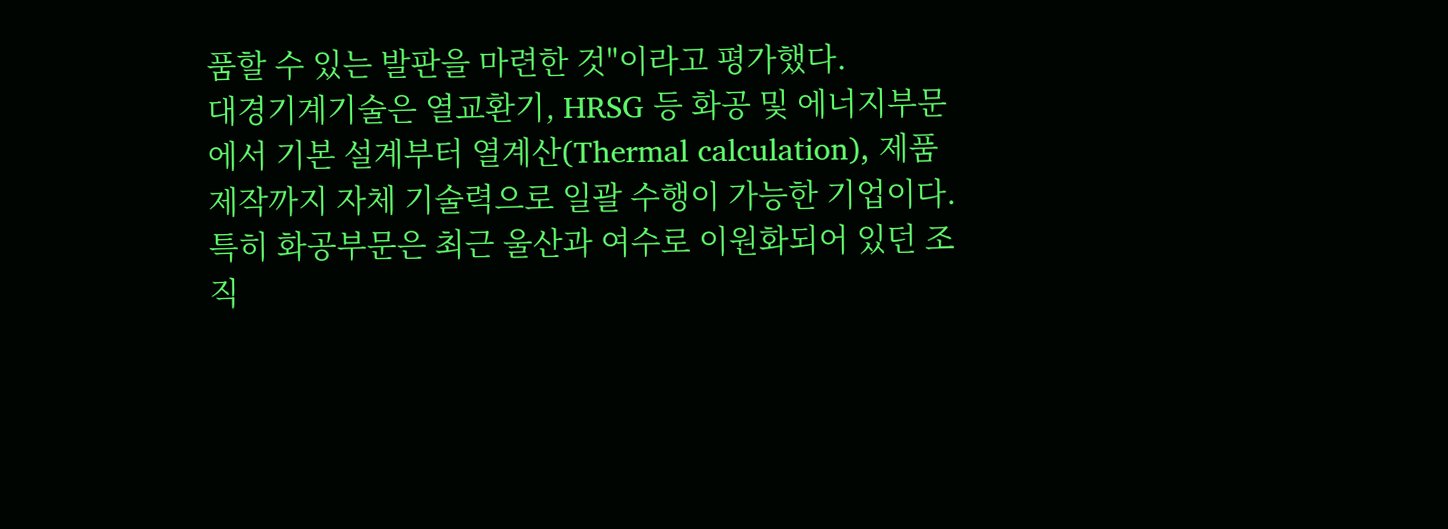품할 수 있는 발판을 마련한 것"이라고 평가했다.
대경기계기술은 열교환기, HRSG 등 화공 및 에너지부문에서 기본 설계부터 열계산(Thermal calculation), 제품제작까지 자체 기술력으로 일괄 수행이 가능한 기업이다.
특히 화공부문은 최근 울산과 여수로 이원화되어 있던 조직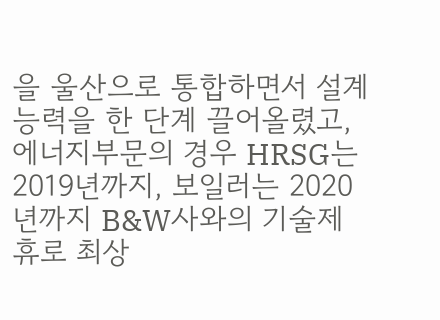을 울산으로 통합하면서 설계 능력을 한 단계 끌어올렸고, 에너지부문의 경우 HRSG는 2019년까지, 보일러는 2020년까지 B&W사와의 기술제휴로 최상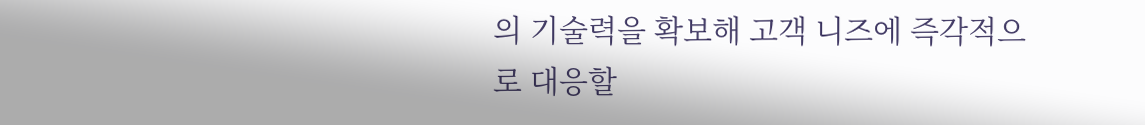의 기술력을 확보해 고객 니즈에 즉각적으로 대응할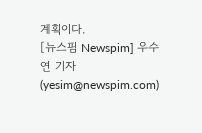계획이다.
[뉴스핌 Newspim] 우수연 기자 (yesim@newspim.com)